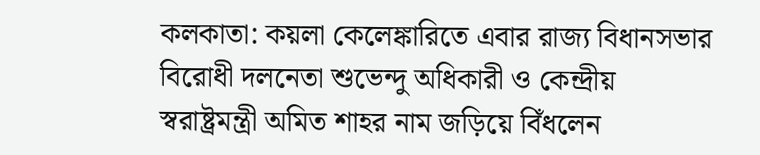কলকাতা: কয়লা কেলেঙ্কারিতে এবার রাজ্য বিধানসভার বিরোধী দলনেতা শুভেন্দু অধিকারী ও কেন্দ্রীয় স্বরাষ্ট্রমন্ত্রী অমিত শাহর নাম জড়িয়ে বিঁধলেন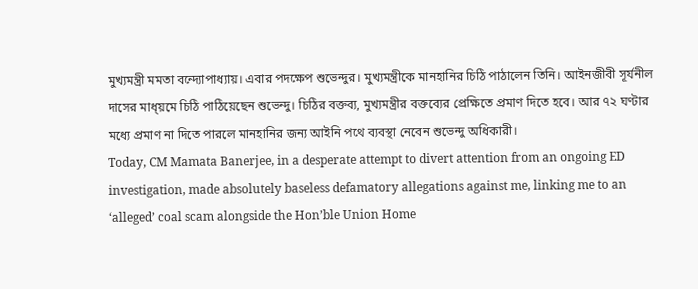মুখ্যমন্ত্রী মমতা বন্দ্যোপাধ্যায়। এবার পদক্ষেপ শুভেন্দুর। মুখ্যমন্ত্রীকে মানহানির চিঠি পাঠালেন তিনি। আইনজীবী সূর্যনীল দাসের মাধ্য়মে চিঠি পাঠিয়েছেন শুভেন্দু। চিঠির বক্তব্য, মুখ্যমন্ত্রীর বক্তব্যের প্রেক্ষিতে প্রমাণ দিতে হবে। আর ৭২ ঘণ্টার মধ্যে প্রমাণ না দিতে পারলে মানহানির জন্য আইনি পথে ব্যবস্থা নেবেন শুভেন্দু অধিকারী।
Today, CM Mamata Banerjee, in a desperate attempt to divert attention from an ongoing ED investigation, made absolutely baseless defamatory allegations against me, linking me to an ‘alleged’ coal scam alongside the Hon’ble Union Home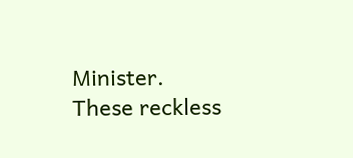Minister.
These reckless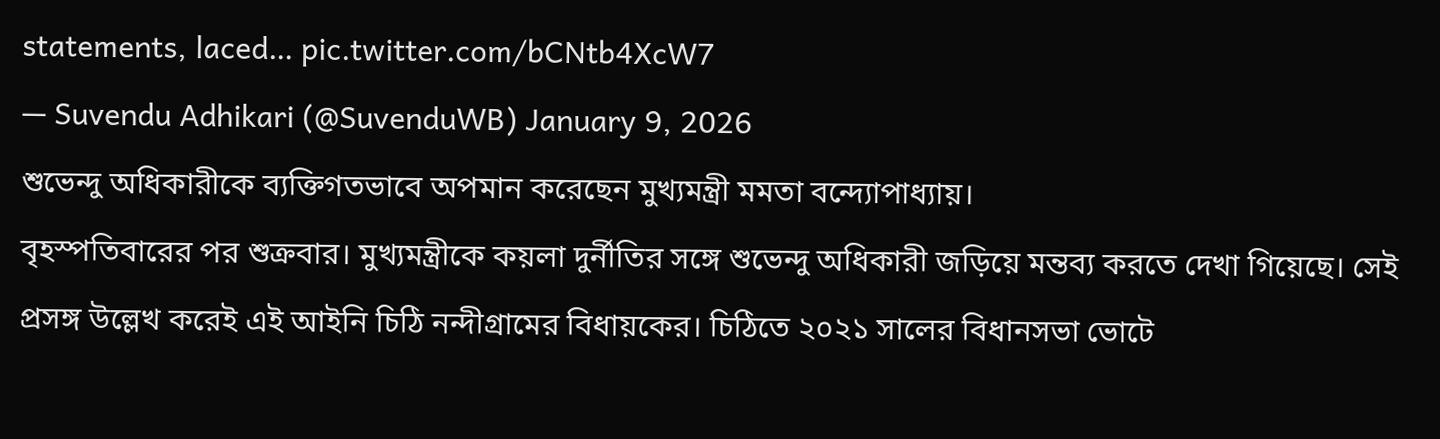statements, laced… pic.twitter.com/bCNtb4XcW7
— Suvendu Adhikari (@SuvenduWB) January 9, 2026
শুভেন্দু অধিকারীকে ব্যক্তিগতভাবে অপমান করেছেন মুখ্যমন্ত্রী মমতা বন্দ্যোপাধ্যায়।
বৃহস্পতিবারের পর শুক্রবার। মুখ্যমন্ত্রীকে কয়লা দুর্নীতির সঙ্গে শুভেন্দু অধিকারী জড়িয়ে মন্তব্য করতে দেখা গিয়েছে। সেই প্রসঙ্গ উল্লেখ করেই এই আইনি চিঠি নন্দীগ্রামের বিধায়কের। চিঠিতে ২০২১ সালের বিধানসভা ভোটে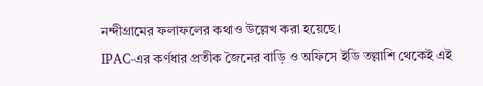নন্দীগ্রামের ফলাফলের কথাও উল্লেখ করা হয়েছে।
IPAC-এর কর্ণধার প্রতীক জৈনের বাড়ি ও অফিসে ইডি তল্লাশি থেকেই এই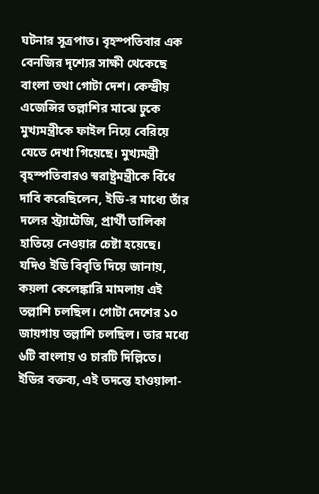ঘটনার সূত্রপাত। বৃহস্পতিবার এক বেনজির দৃশ্যের সাক্ষী থেকেছে বাংলা তথা গোটা দেশ। কেন্দ্রীয় এজেন্সির তল্লাশির মাঝে ঢুকে মুখ্যমন্ত্রীকে ফাইল নিয়ে বেরিয়ে যেতে দেখা গিয়েছে। মুখ্যমন্ত্রী বৃহস্পতিবারও স্বরাষ্ট্রমন্ত্রীকে বিঁধে দাবি করেছিলেন, ইডি-র মাধ্যে তাঁর দলের স্ট্র্যাটেজি, প্রার্থী তালিকা হাতিয়ে নেওয়ার চেষ্টা হয়েছে।
যদিও ইডি বিবৃতি দিয়ে জানায়, কয়লা কেলেঙ্কারি মামলায় এই তল্লাশি চলছিল। গোটা দেশের ১০ জায়গায় তল্লাশি চলছিল। তার মধ্যে ৬টি বাংলায় ও চারটি দিল্লিতে। ইডির বক্তব্য, এই তদন্তে হাওয়ালা-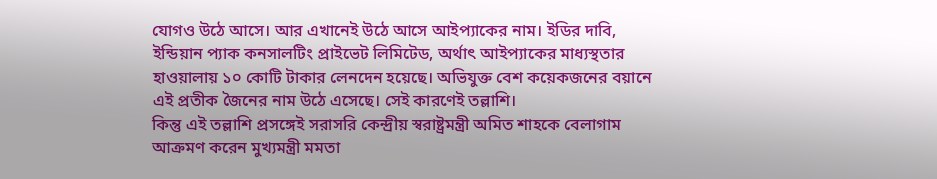যোগও উঠে আসে। আর এখানেই উঠে আসে আইপ্যাকের নাম। ইডির দাবি, ইন্ডিয়ান প্যাক কনসালটিং প্রাইভেট লিমিটেড, অর্থাৎ আইপ্যাকের মাধ্যস্থতার হাওয়ালায় ১০ কোটি টাকার লেনদেন হয়েছে। অভিযুক্ত বেশ কয়েকজনের বয়ানে এই প্রতীক জৈনের নাম উঠে এসেছে। সেই কারণেই তল্লাশি।
কিন্তু এই তল্লাশি প্রসঙ্গেই সরাসরি কেন্দ্রীয় স্বরাষ্ট্রমন্ত্রী অমিত শাহকে বেলাগাম আক্রমণ করেন মুখ্যমন্ত্রী মমতা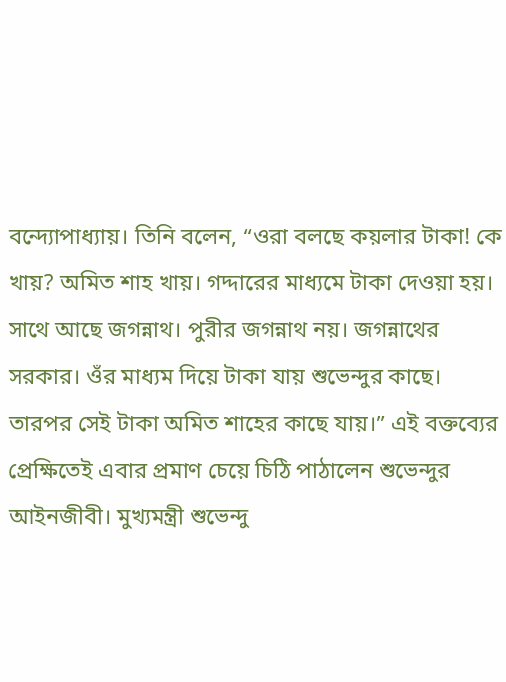বন্দ্যোপাধ্যায়। তিনি বলেন, “ওরা বলছে কয়লার টাকা! কে খায়? অমিত শাহ খায়। গদ্দারের মাধ্যমে টাকা দেওয়া হয়। সাথে আছে জগন্নাথ। পুরীর জগন্নাথ নয়। জগন্নাথের সরকার। ওঁর মাধ্যম দিয়ে টাকা যায় শুভেন্দুর কাছে। তারপর সেই টাকা অমিত শাহের কাছে যায়।” এই বক্তব্যের প্রেক্ষিতেই এবার প্রমাণ চেয়ে চিঠি পাঠালেন শুভেন্দুর আইনজীবী। মুখ্যমন্ত্রী শুভেন্দু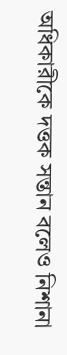অধিকারীকে দত্তক সন্তান বলেও নিশানা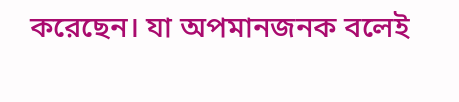করেছেন। যা অপমানজনক বলেই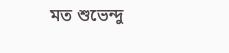মত শুভেন্দু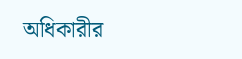অধিকারীর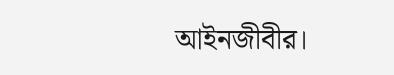আইনজীবীর।